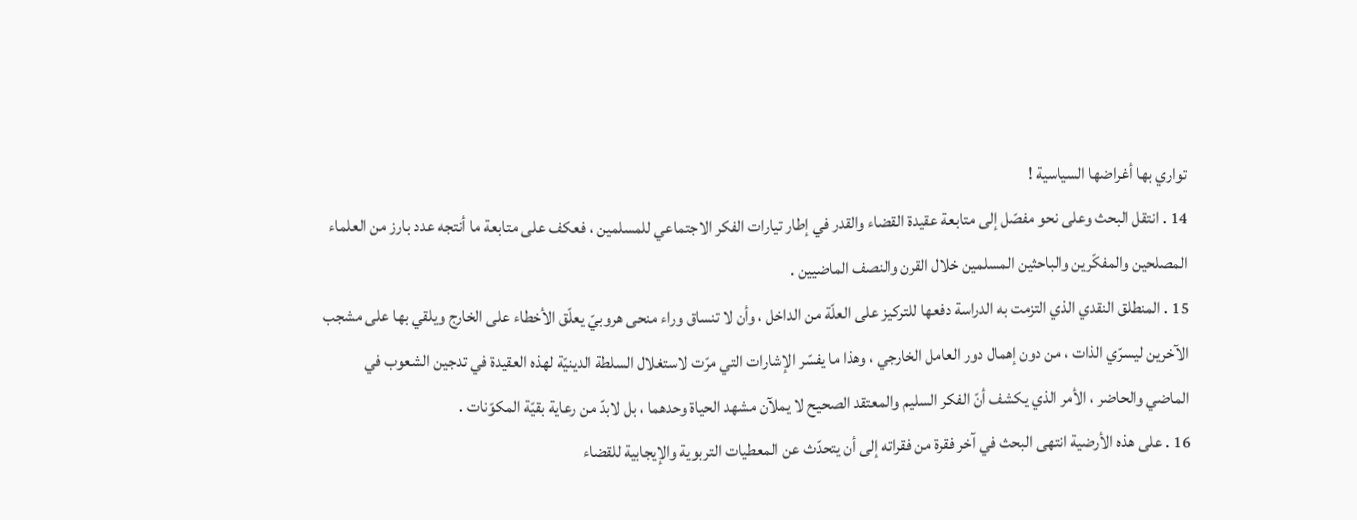تواري بها أغراضها السياسية !
14 . انتقل البحث وعلى نحو مفصّل إلى متابعة عقيدة القضاء والقدر في إطار تيارات الفكر الاجتماعي للمسلمين ، فعكف على متابعة ما أنتجه عدد بارز من العلماء المصلحين والمفكّرين والباحثين المسلمين خلال القرن والنصف الماضيين .
15 . المنطلق النقدي الذي التزمت به الدراسة دفعها للتركيز على العلّة من الداخل ، وأن لا تنساق وراء منحى هروبيّ يعلّق الأخطاء على الخارج ويلقي بها على مشجب الآخرين ليسرّي الذات ، من دون إهمال دور العامل الخارجي ، وهذا ما يفسّر الإشارات التي مرّت لاستغلال السلطة الدينيّة لهذه العقيدة في تدجين الشعوب في الماضي والحاضر ، الأمر الذي يكشف أنّ الفكر السليم والمعتقد الصحيح لا يملآن مشهد الحياة وحدهما ، بل لابدّ من رعاية بقيّة المكوّنات .
16 . على هذه الأرضية انتهى البحث في آخر فقرة من فقراته إلى أن يتحدّث عن المعطيات التربوية والإيجابية للقضاء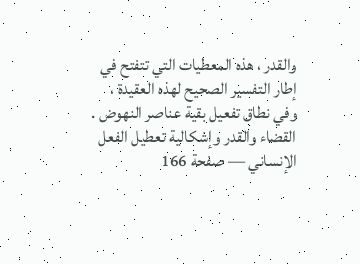والقدر ، هذه المعطيات التي تتفتح في إطار التفسير الصحيح لهذه العقيدة ، وفي نطاق تفعيل بقية عناصر النهوض .
القضاء والقدر وإشكالية تعطيل الفعل الإنساني — صفحة 166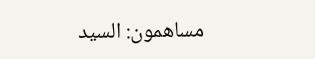مساهمون: السيد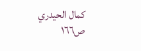كمال الحيدري
ص١٦٦